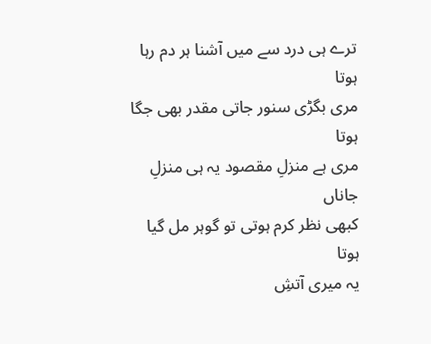ترے ہی درد سے میں آشنا ہر دم رہا ہوتا
مری بگڑی سنور جاتی مقدر بھی جگا ہوتا
مری ہے منزلِ مقصود یہ ہی منزلِ جاناں
کبھی نظر کرم ہوتی تو گوہر مل گیا ہوتا
یہ میری آتشِ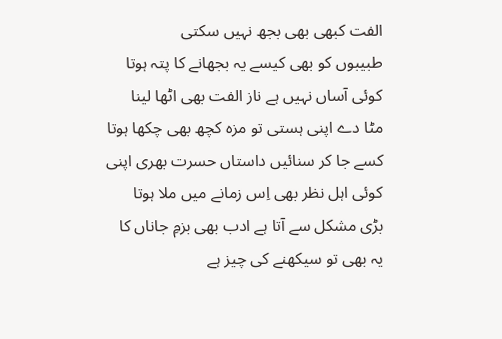الفت کبھی بھی بجھ نہیں سکتی
طبیبوں کو بھی کیسے یہ بجھانے کا پتہ ہوتا
کوئی آساں نہیں ہے ناز الفت بھی اٹھا لینا
مٹا دے اپنی ہستی تو مزہ کچھ بھی چکھا ہوتا
کسے جا کر سنائیں داستاں حسرت بھری اپنی
کوئی اہل نظر بھی اِس زمانے میں ملا ہوتا
بڑی مشکل سے آتا ہے ادب بھی بزمِ جاناں کا
یہ بھی تو سیکھنے کی چیز ہے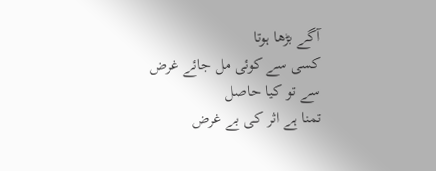آگے بڑھا ہوتا
کسی سے کوئی مل جائے غرض سے تو کیا حاصل
تمنا ہے اثر کی بے غرض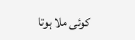کوئی ملا ہوتا